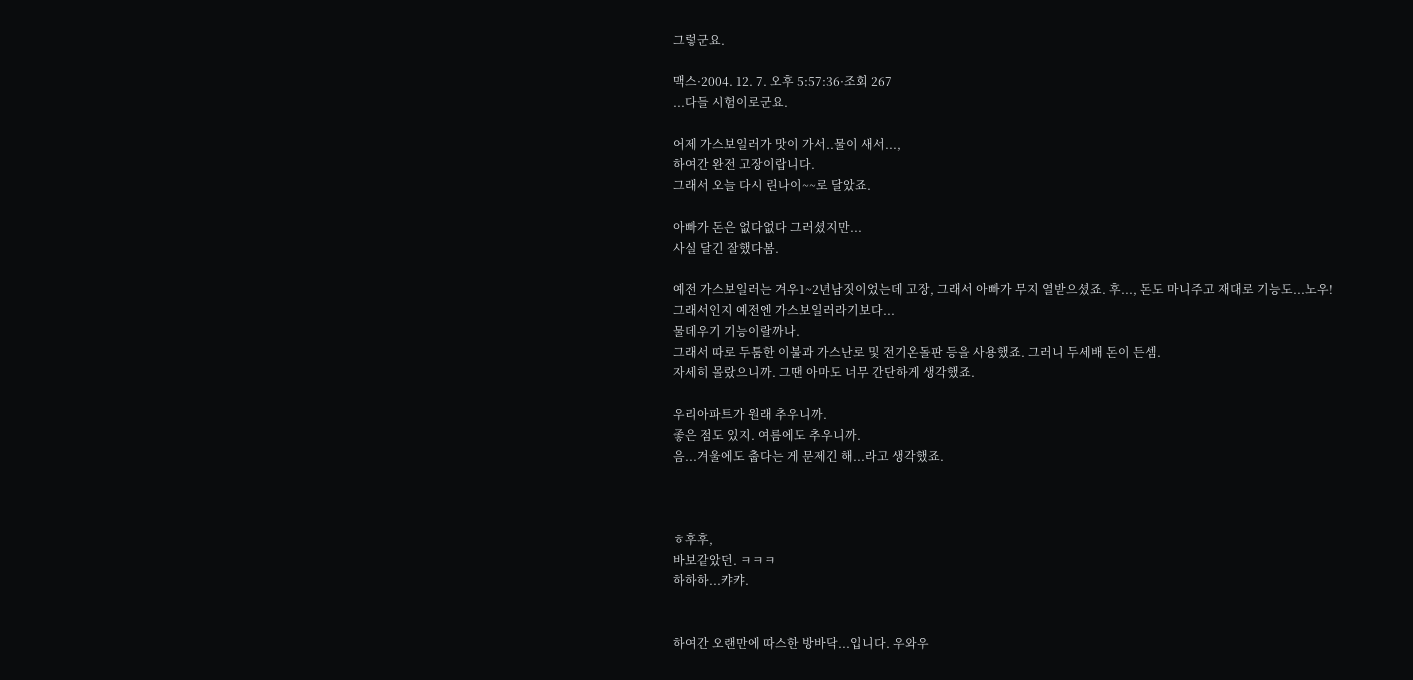그렇군요.

맥스·2004. 12. 7. 오후 5:57:36·조회 267
...다들 시험이로군요.

어제 가스보일러가 맛이 가서..물이 새서...,
하여간 완전 고장이랍니다.
그래서 오늘 다시 린나이~~로 달았죠.

아빠가 돈은 없다없다 그러셨지만...
사실 달긴 잘했다봄.

예전 가스보일러는 겨우1~2년남짓이었는데 고장, 그래서 아빠가 무지 열받으셨죠. 후..., 돈도 마니주고 재대로 기능도...노우!
그래서인지 예전엔 가스보일러라기보다...
물데우기 기능이랄까나.
그래서 따로 두툼한 이불과 가스난로 및 전기온돌판 등을 사용했죠. 그러니 두세배 돈이 든셈.
자세히 몰랐으니까. 그땐 아마도 너무 간단하게 생각했죠.

우리아파트가 원래 추우니까.
좋은 점도 있지. 여름에도 추우니까.
음...겨울에도 춥다는 게 문제긴 해...라고 생각했죠.



ㅎ후후,
바보같았던. ㅋㅋㅋ
하하하...캬캬.


하여간 오랜만에 따스한 방바닥...입니다. 우와우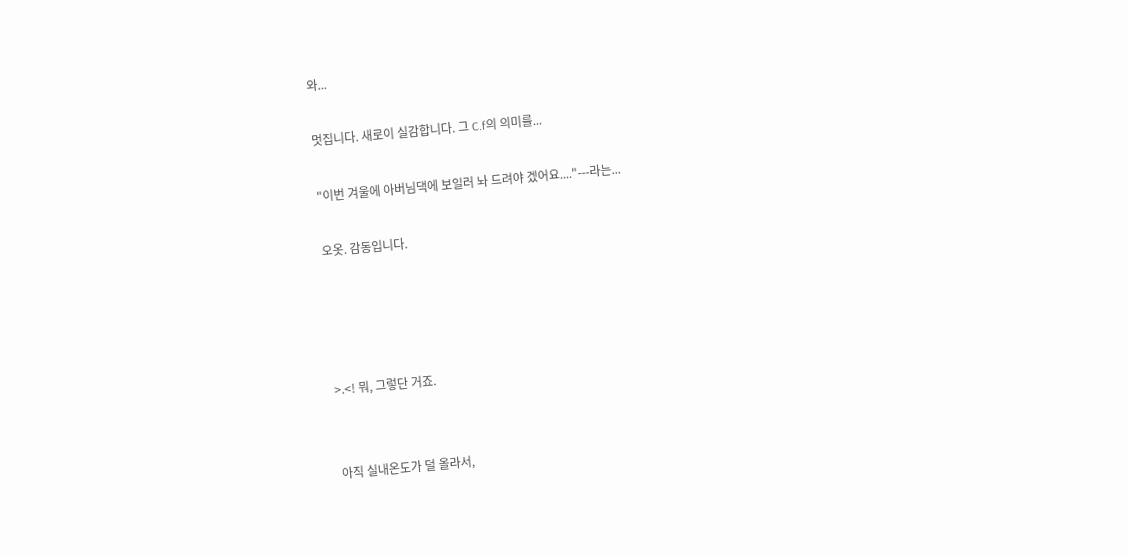와...

멋집니다. 새로이 실감합니다. 그 C.f의 의미를...

"이번 겨울에 아버님댁에 보일러 놔 드려야 겠어요...."---라는...

오옷. 감동입니다.




>.<! 뭐, 그렇단 거죠.


아직 실내온도가 덜 올라서,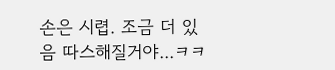손은 시렵. 조금 더 있음 따스해질거야...ㅋㅋ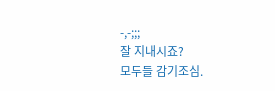-,-;;;
잘 지내시죠?
모두들 감기조심.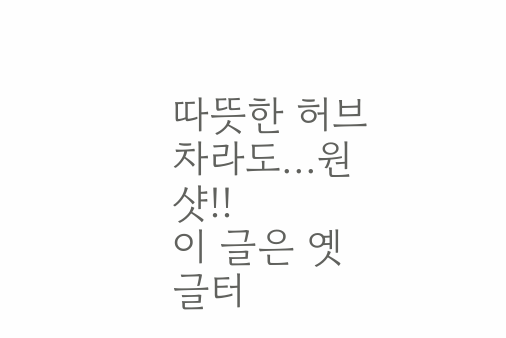따뜻한 허브차라도...원샷!!
이 글은 옛 글터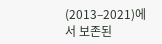(2013–2021)에서 보존된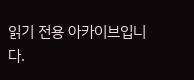읽기 전용 아카이브입니다.